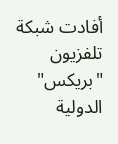أفادت شبكة تلفزيون "بريكس" الدولية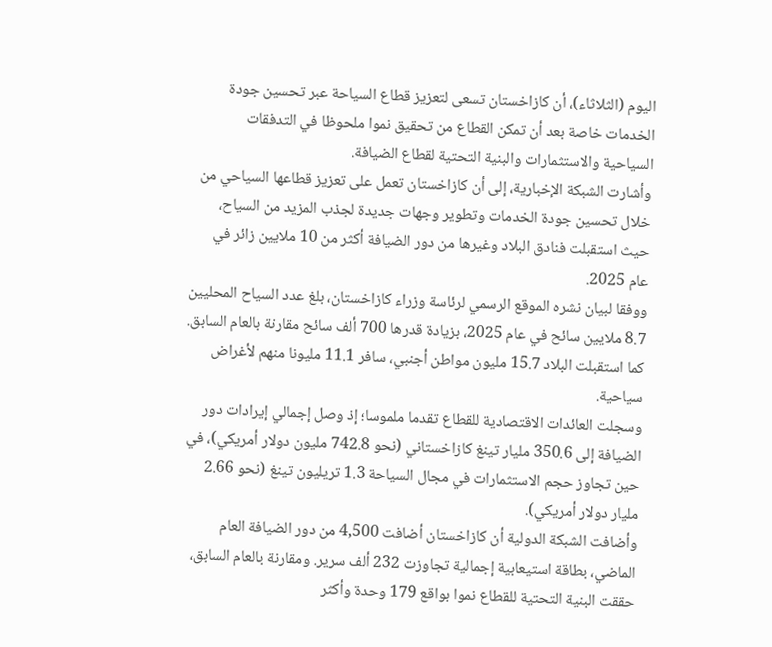اليوم (الثلاثاء)، أن كازاخستان تسعى لتعزيز قطاع السياحة عبر تحسين جودة الخدمات خاصة بعد أن تمكن القطاع من تحقيق نموا ملحوظا في التدفقات السياحية والاستثمارات والبنية التحتية لقطاع الضيافة.
وأشارت الشبكة الإخبارية، إلى أن كازاخستان تعمل على تعزيز قطاعها السياحي من خلال تحسين جودة الخدمات وتطوير وجهات جديدة لجذب المزيد من السياح، حيث استقبلت فنادق البلاد وغيرها من دور الضيافة أكثر من 10 ملايين زائر في عام 2025.
ووفقا لبيان نشره الموقع الرسمي لرئاسة وزراء كازاخستان، بلغ عدد السياح المحليين 8.7 ملايين سائح في عام 2025، بزيادة قدرها 700 ألف سائح مقارنة بالعام السابق. كما استقبلت البلاد 15.7 مليون مواطن أجنبي، سافر 11.1 مليونا منهم لأغراض سياحية.
وسجلت العائدات الاقتصادية للقطاع تقدما ملموسا؛ إذ وصل إجمالي إيرادات دور الضيافة إلى 350.6 مليار تينغ كازاخستاني (نحو 742.8 مليون دولار أمريكي)، في حين تجاوز حجم الاستثمارات في مجال السياحة 1.3 تريليون تينغ (نحو 2.66 مليار دولار أمريكي).
وأضافت الشبكة الدولية أن كازاخستان أضافت 4,500 من دور الضيافة العام الماضي، بطاقة استيعابية إجمالية تجاوزت 232 ألف سرير. ومقارنة بالعام السابق، حققت البنية التحتية للقطاع نموا بواقع 179 وحدة وأكثر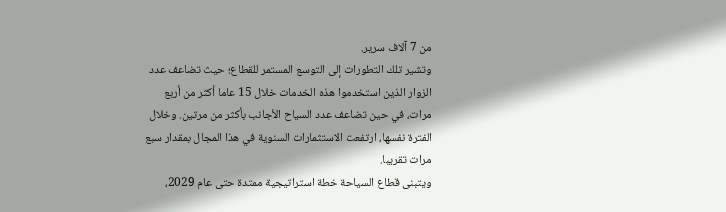من 7 آلاف سرير.
وتشير تلك التطورات إلى التوسع المستمر للقطاع؛ حيث تضاعف عدد الزوار الذين استخدموا هذه الخدمات خلال 15 عاما أكثر من أربع مرات، في حين تضاعف عدد السياح الأجانب بأكثر من مرتين. وخلال الفترة نفسها، ارتفعت الاستثمارات السنوية في هذا المجال بمقدار سبع مرات تقريبا.
ويتبنى قطاع السياحة خطة استراتيجية ممتدة حتى عام 2029،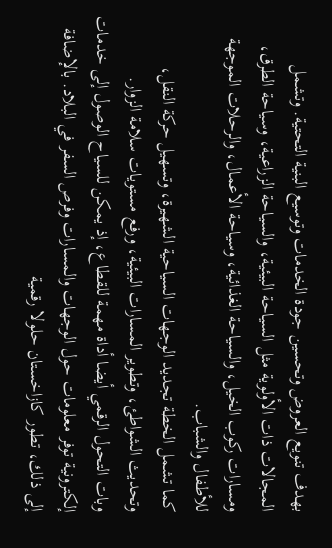بهدف تنويع العروض وتحسين جودة الخدمات وتوسيع البنية التحتية. وتشمل المجالات ذات الأولوية مثل السياحة البيئية، والسياحة الزراعية، وسياحة الطرق، ومسارات ركوب الخيل، والسياحة الغذائية، وسياحة الأعمال، والرحلات الموجهة للأطفال والشباب.
كما تشمل الخطة تجديد الوجهات السياحية الشهيرة، وتسهيل حركة النقل، وتحديث الشواطئ، وتطوير المسارات البيئية، ورفع مستويات سلامة الزوار.
وبات التحول الرقمي أيضا أداة مهمة للقطاع، إذ يمكن للسياح الوصول إلى خدمات إلكترونية توفر معلومات حول الوجهات والمسارات وفرص السفر في البلاد. بالإضافة إلى ذلك، تطور كازاخستان حلولا رقمية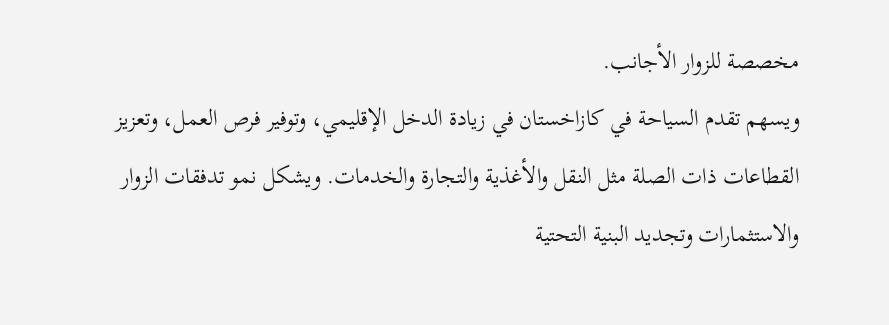مخصصة للزوار الأجانب.
ويسهم تقدم السياحة في كازاخستان في زيادة الدخل الإقليمي، وتوفير فرص العمل، وتعزيز القطاعات ذات الصلة مثل النقل والأغذية والتجارة والخدمات. ويشكل نمو تدفقات الزوار والاستثمارات وتجديد البنية التحتية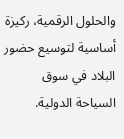والحلول الرقمية، ركيزة أساسية لتوسيع حضور البلاد في سوق السياحة الدولية.